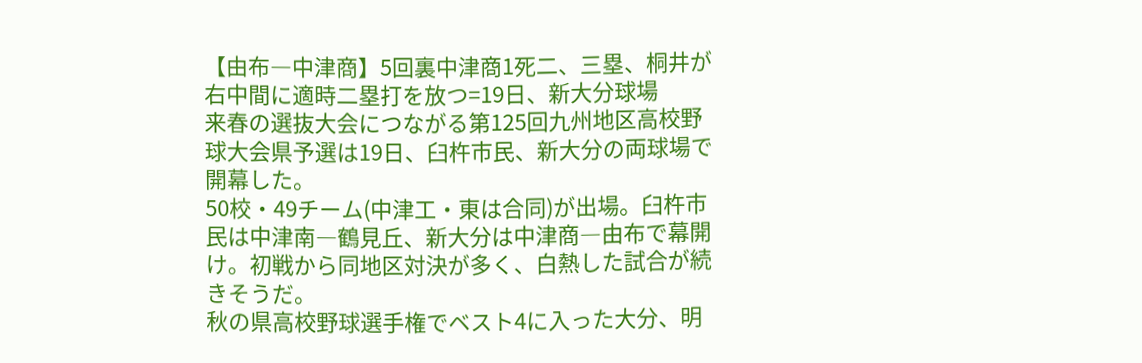【由布―中津商】5回裏中津商1死二、三塁、桐井が右中間に適時二塁打を放つ=19日、新大分球場
来春の選抜大会につながる第125回九州地区高校野球大会県予選は19日、臼杵市民、新大分の両球場で開幕した。
50校・49チーム(中津工・東は合同)が出場。臼杵市民は中津南―鶴見丘、新大分は中津商―由布で幕開け。初戦から同地区対決が多く、白熱した試合が続きそうだ。
秋の県高校野球選手権でベスト4に入った大分、明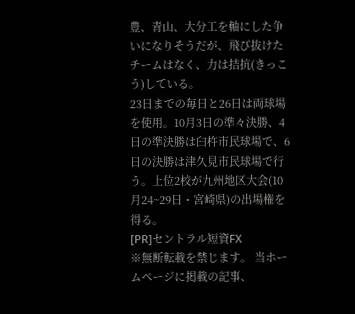豊、青山、大分工を軸にした争いになりそうだが、飛び抜けたチームはなく、力は拮抗(きっこう)している。
23日までの毎日と26日は両球場を使用。10月3日の準々決勝、4日の準決勝は臼杵市民球場で、6日の決勝は津久見市民球場で行う。上位2校が九州地区大会(10月24~29日・宮崎県)の出場権を得る。
[PR]セントラル短資FX
※無断転載を禁じます。 当ホームページに掲載の記事、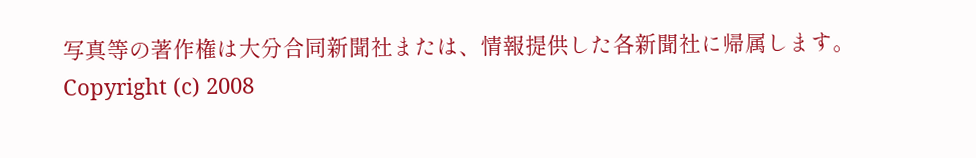写真等の著作権は大分合同新聞社または、情報提供した各新聞社に帰属します。
Copyright (c) 2008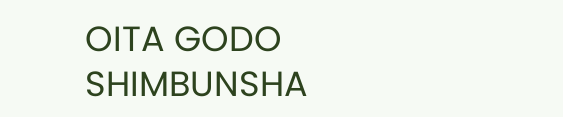OITA GODO SHIMBUNSHA